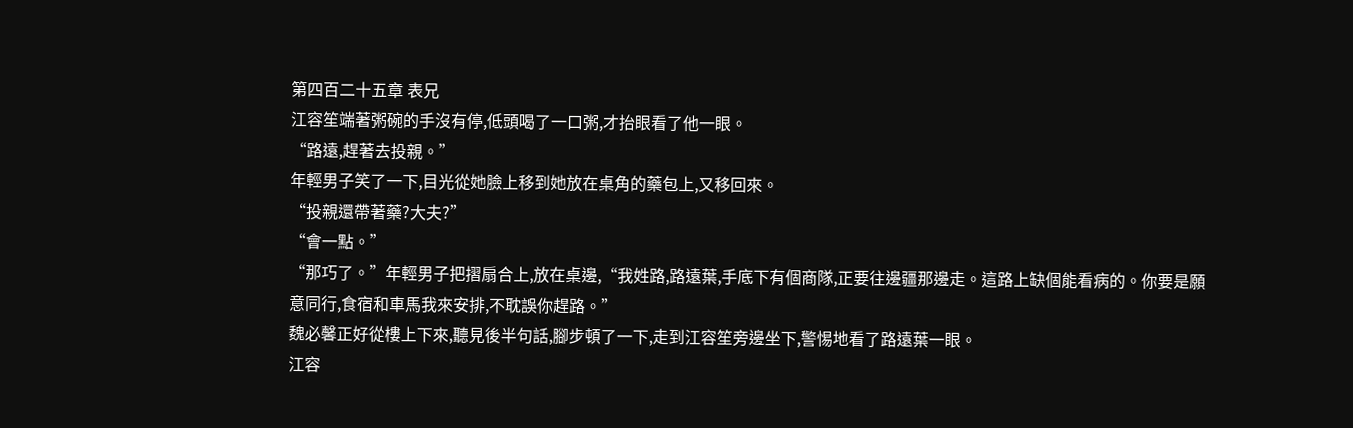第四百二十五章 表兄
江容笙端著粥碗的手沒有停,低頭喝了一口粥,才抬眼看了他一眼。
“路遠,趕著去投親。”
年輕男子笑了一下,目光從她臉上移到她放在桌角的藥包上,又移回來。
“投親還帶著藥?大夫?”
“會一點。”
“那巧了。”年輕男子把摺扇合上,放在桌邊,“我姓路,路遠葉,手底下有個商隊,正要往邊疆那邊走。這路上缺個能看病的。你要是願意同行,食宿和車馬我來安排,不耽誤你趕路。”
魏必馨正好從樓上下來,聽見後半句話,腳步頓了一下,走到江容笙旁邊坐下,警惕地看了路遠葉一眼。
江容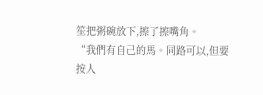笙把粥碗放下,擦了擦嘴角。
“我們有自己的馬。同路可以,但要按人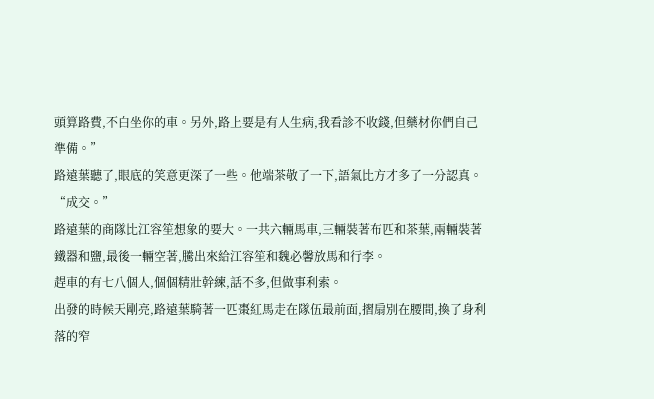頭算路費,不白坐你的車。另外,路上要是有人生病,我看診不收錢,但藥材你們自己準備。”
路遠葉聽了,眼底的笑意更深了一些。他端茶敬了一下,語氣比方才多了一分認真。
“成交。”
路遠葉的商隊比江容笙想象的要大。一共六輛馬車,三輛裝著布匹和茶葉,兩輛裝著鐵器和鹽,最後一輛空著,騰出來給江容笙和魏必馨放馬和行李。
趕車的有七八個人,個個精壯幹練,話不多,但做事利索。
出發的時候天剛亮,路遠葉騎著一匹棗紅馬走在隊伍最前面,摺扇別在腰間,換了身利落的窄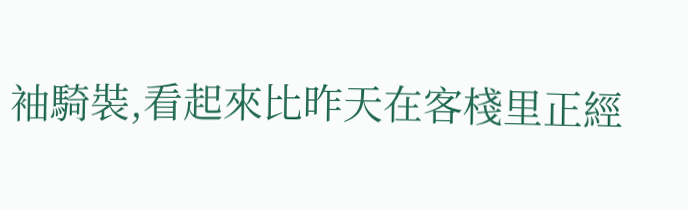袖騎裝,看起來比昨天在客棧里正經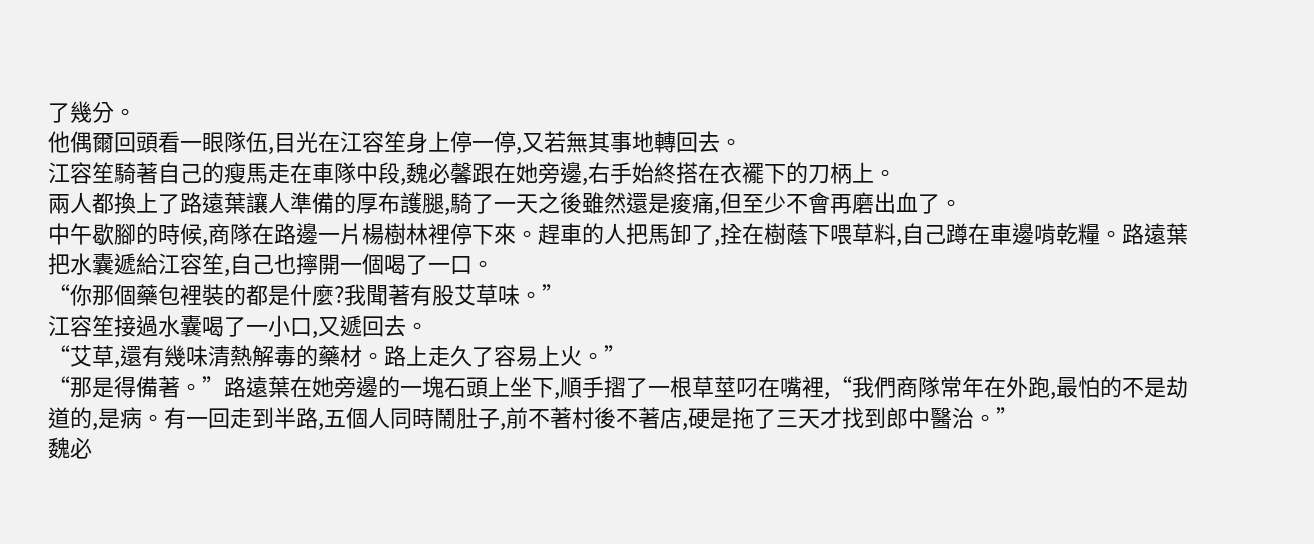了幾分。
他偶爾回頭看一眼隊伍,目光在江容笙身上停一停,又若無其事地轉回去。
江容笙騎著自己的瘦馬走在車隊中段,魏必馨跟在她旁邊,右手始終搭在衣襬下的刀柄上。
兩人都換上了路遠葉讓人準備的厚布護腿,騎了一天之後雖然還是痠痛,但至少不會再磨出血了。
中午歇腳的時候,商隊在路邊一片楊樹林裡停下來。趕車的人把馬卸了,拴在樹蔭下喂草料,自己蹲在車邊啃乾糧。路遠葉把水囊遞給江容笙,自己也擰開一個喝了一口。
“你那個藥包裡裝的都是什麼?我聞著有股艾草味。”
江容笙接過水囊喝了一小口,又遞回去。
“艾草,還有幾味清熱解毒的藥材。路上走久了容易上火。”
“那是得備著。”路遠葉在她旁邊的一塊石頭上坐下,順手摺了一根草莖叼在嘴裡,“我們商隊常年在外跑,最怕的不是劫道的,是病。有一回走到半路,五個人同時鬧肚子,前不著村後不著店,硬是拖了三天才找到郎中醫治。”
魏必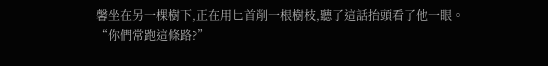馨坐在另一棵樹下,正在用匕首削一根樹枝,聽了這話抬頭看了他一眼。
“你們常跑這條路?”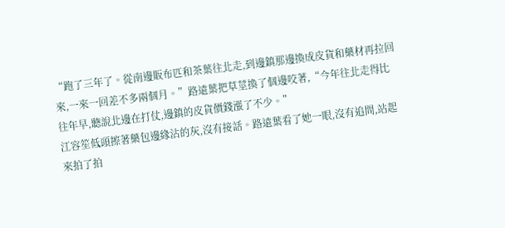“跑了三年了。從南邊販布匹和茶葉往北走,到邊鎮那邊換成皮貨和藥材再拉回來,一來一回差不多兩個月。”路遠葉把草莖換了個邊咬著,“今年往北走得比往年早,聽說北邊在打仗,邊鎮的皮貨價錢漲了不少。”
江容笙低頭擦著藥包邊緣沾的灰,沒有接話。路遠葉看了她一眼,沒有追問,站起來拍了拍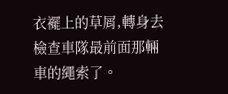衣襬上的草屑,轉身去檢查車隊最前面那輛車的繩索了。